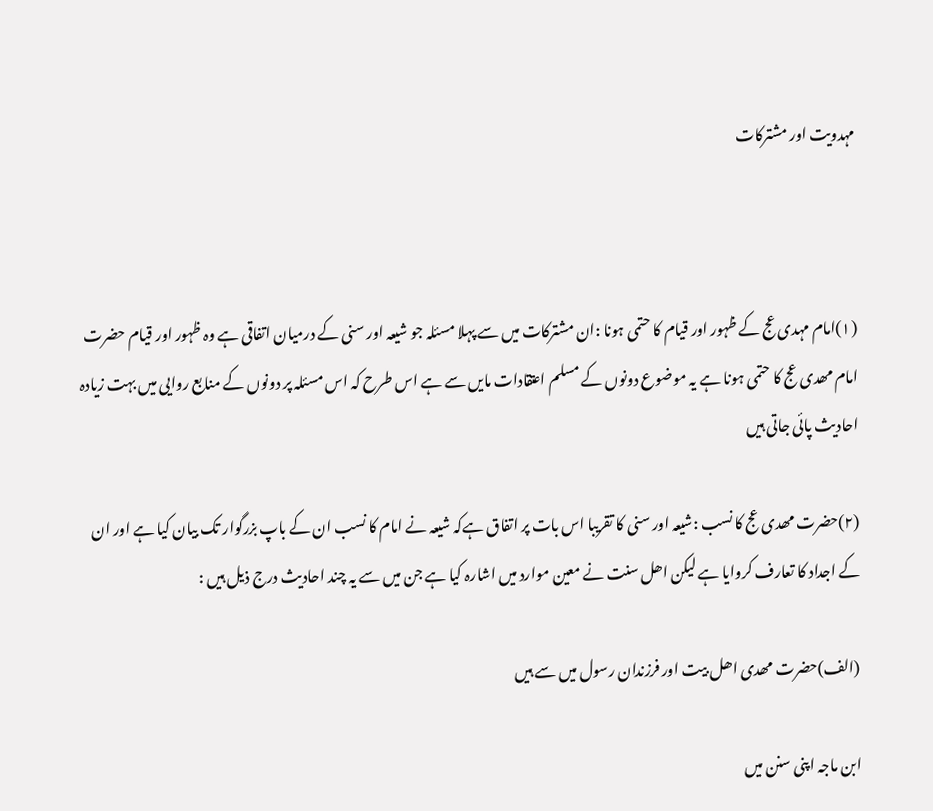مہدویت اور مشترکات



(۱)امام مہدی عج کے ظہور اور قیام کا حتمی ہونا :ان مشترکات میں سے پہلا مسئلہ جو شیعہ اور سنی کے درمیان اتفاقی ہے وہ ظہور اور قیام حضرت امام مھدی عج کا حتمی ہونا ہے یہ موضوع دونوں کے مسلم اعتقادات مایں سے ہے اس طرح کہ اس مسئلہ پر دونوں کے منابع روایی میں بہت زیادہ احادیث پائی جاتی ہیں

(۲)حضرت مھدی عج کا نسب :شیعہ اور سنی کا تقریبا اس بات پر اتفاق ہےکہ شیعہ نے امام کا نسب ان کے باپ بزرگوار تک بیان کیا ہے اور ان کے اجداد کا تعارف کروایا ہے لیکن اھل سنت نے معین موارد میں اشارہ کیا ہے جن میں سے یہ چند احادیث درج ذیل ہیں :

(الف)حضرت مھدی اھل بیت اور فرزندان رسول میں سے ہیں

ابن ماجہ اپنی سنن میں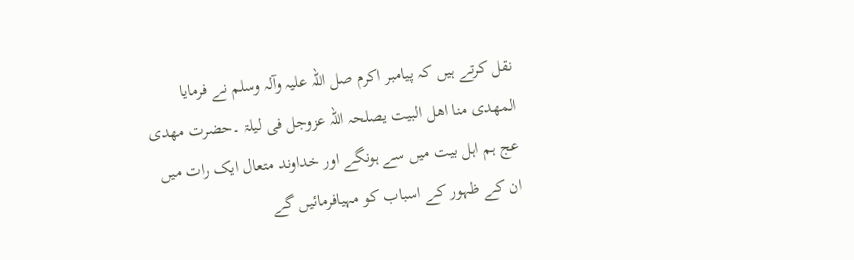نقل کرتے ہیں کہ پیامبر اکرم صل اللہ علیہ وآلہ وسلم نے فرمایا المھدی منا اھل البیت یصلحہ اللہ عزوجل فی لیلۃ ۔حضرت مھدی عج ہم اہل بیت میں سے ہونگے اور خداوند متعال ایک رات میں ان کے ظہور کے اسباب کو مہیافرمائیں گے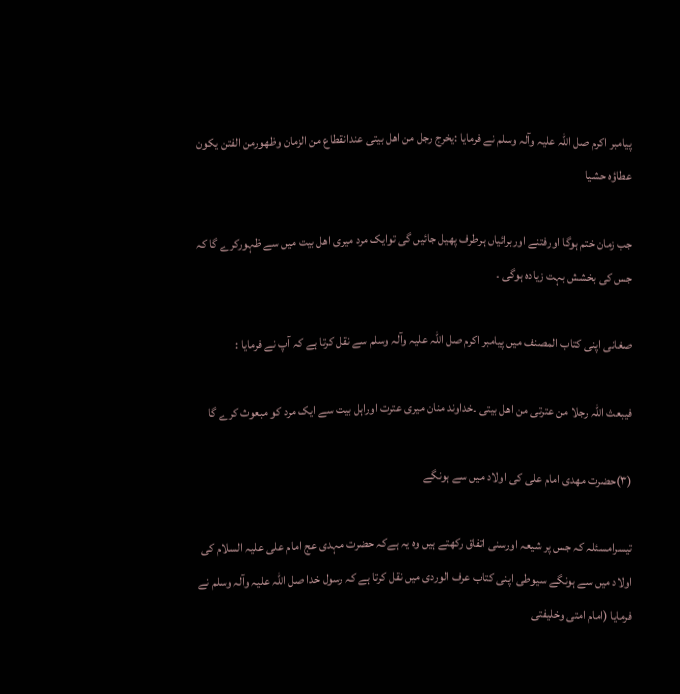پیامبر اکرم صل اللہ علیہ وآلہ وسلم نے فرمایا :یخرج رجل من اھل بیتی عندانقطاع من الزمان وظھورمن الفتن یکون عطاؤہ حشیا

جب زمان ختم ہوگا اورفتنے اوربرائیاں ہرطرف پھیل جائیں گی توایک مرد میری اھل بیت میں سے ظہورکرے گا کہ جس کی بخشش بہت زیادہ ہوگی ۔

صغانی اپنی کتاب المصنف میں پیامبر اکرم صل اللہ علیہ وآلہ وسلم سے نقل کرتا ہے کہ آپ نے فرمایا :

فیبعث اللہ رجلا من عترتی من اھل بیتی ۔خداوند منان میری عترت اوراہل بیت سے ایک مرد کو مبعوث کرے گا

(۳)حضرت مھدی امام علی کی اولاد میں سے ہونگے

تیسرامسئلہ کہ جس پر شیعہ اورسنی اتفاق رکھتے ہیں وہ یہ ہےکہ حضرت مہدی عج امام علی علیہ السلام کی اولاد میں سے ہونگے سیوطی اپنی کتاب عرف الوردی میں نقل کرتا ہے کہ رسول خدا صل اللہ علیہ وآلہ وسلم نے فرمایا (امام امتی وخلیفتی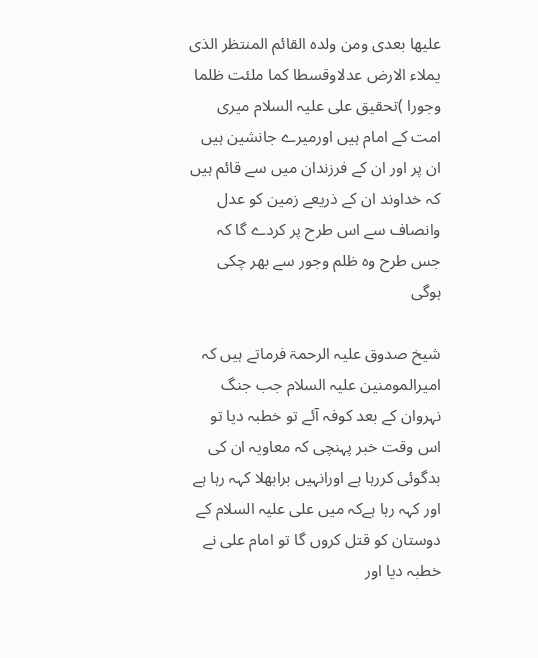علیھا بعدی ومن ولدہ القائم المنتظر الذی یملاء الارض عدلاوقسطا کما ملئت ظلما وجورا )تحقیق علی علیہ السلام میری امت کے امام ہیں اورمیرے جانشین ہیں ان پر اور ان کے فرزندان میں سے قائم ہیں کہ خداوند ان کے ذریعے زمین کو عدل وانصاف سے اس طرح پر کردے گا کہ جس طرح وہ ظلم وجور سے بھر چکی ہوگی

شیخ صدوق علیہ الرحمۃ فرماتے ہیں کہ امیرالمومنین علیہ السلام جب جنگ نہروان کے بعد کوفہ آئے تو خطبہ دیا تو اس وقت خبر پہنچی کہ معاویہ ان کی بدگوئی کررہا ہے اورانہیں برابھلا کہہ رہا ہے اور کہہ رہا ہےکہ میں علی علیہ السلام کے دوستان کو قتل کروں گا تو امام علی نے خطبہ دیا اور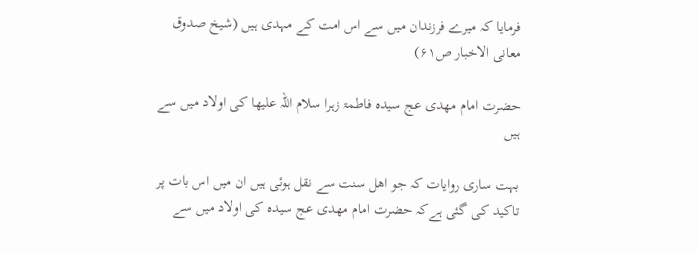فرمایا کہ میرے فرزندان میں سے اس امت کے مہدی ہیں (شیخ صدوق معانی الاخبار ص۶۱)

حضرت امام مھدی عج سیدہ فاطمۃ زہرا سلام اللہ علیھا کی اولاد میں سے ہیں

بہت ساری روایات کہ جو اھل سنت سے نقل ہوئی ہیں ان میں اس بات پر تاکید کی گئی ہےکہ حضرت امام مھدی عج سیدہ کی اولاد میں سے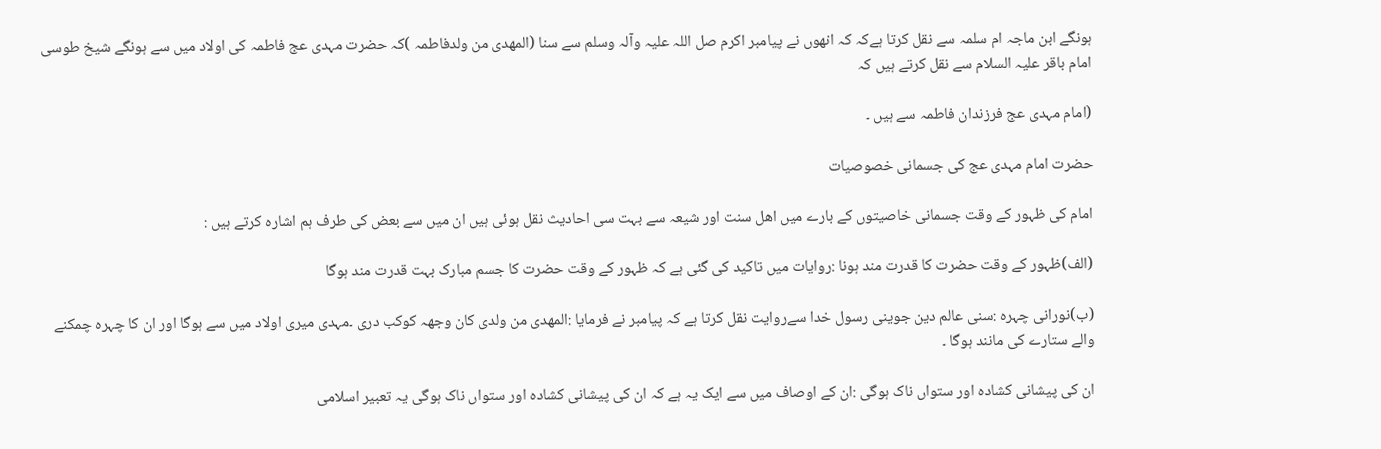ہونگے ابن ماجہ ام سلمہ سے نقل کرتا ہےکہ کہ انھوں نے پیامبر اکرم صل اللہ علیہ وآلہ وسلم سے سنا (المھدی من ولدفاطمہ )کہ حضرت مہدی عج فاطمہ کی اولاد میں سے ہونگے شیخ طوسی امام باقر علیہ السلام سے نقل کرتے ہیں کہ

(امام مہدی عج فرزندان فاطمہ سے ہیں ۔

حضرت امام مہدی عج کی جسمانی خصوصیات

امام کی ظہور کے وقت جسمانی خاصیتوں کے بارے میں اھل سنت اور شیعہ سے بہت سی احادیث نقل ہوئی ہیں ان میں سے بعض کی طرف ہم اشارہ کرتے ہیں :

(الف)ظہور کے وقت حضرت کا قدرت مند ہونا :روایات میں تاکید کی گئی ہے کہ ظہور کے وقت حضرت کا جسم مبارک بہت قدرت مند ہوگا

(ب)نورانی چہرہ :سنی عالم دین جوینی رسول خدا سےروایت نقل کرتا ہے کہ پیامبر نے فرمایا :المھدی من ولدی کان وجھہ کوکب دری ۔مہدی میری اولاد میں سے ہوگا اور ان کا چہرہ چمکنے والے ستارے کی مانند ہوگا ۔

ان کی پیشانی کشادہ اور ستواں ناک ہوگی :ان کے اوصاف میں سے ایک یہ ہے کہ ان کی پیشانی کشادہ اور ستواں ناک ہوگی یہ تعبیر اسلامی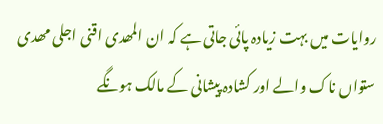روایات میں بہت زیادہ پائی جاتی ہے کہ ان المھدی اقنی اجلی مھدی ستواں ناک والے اور کشادہ پیشانی کے مالک ہونگے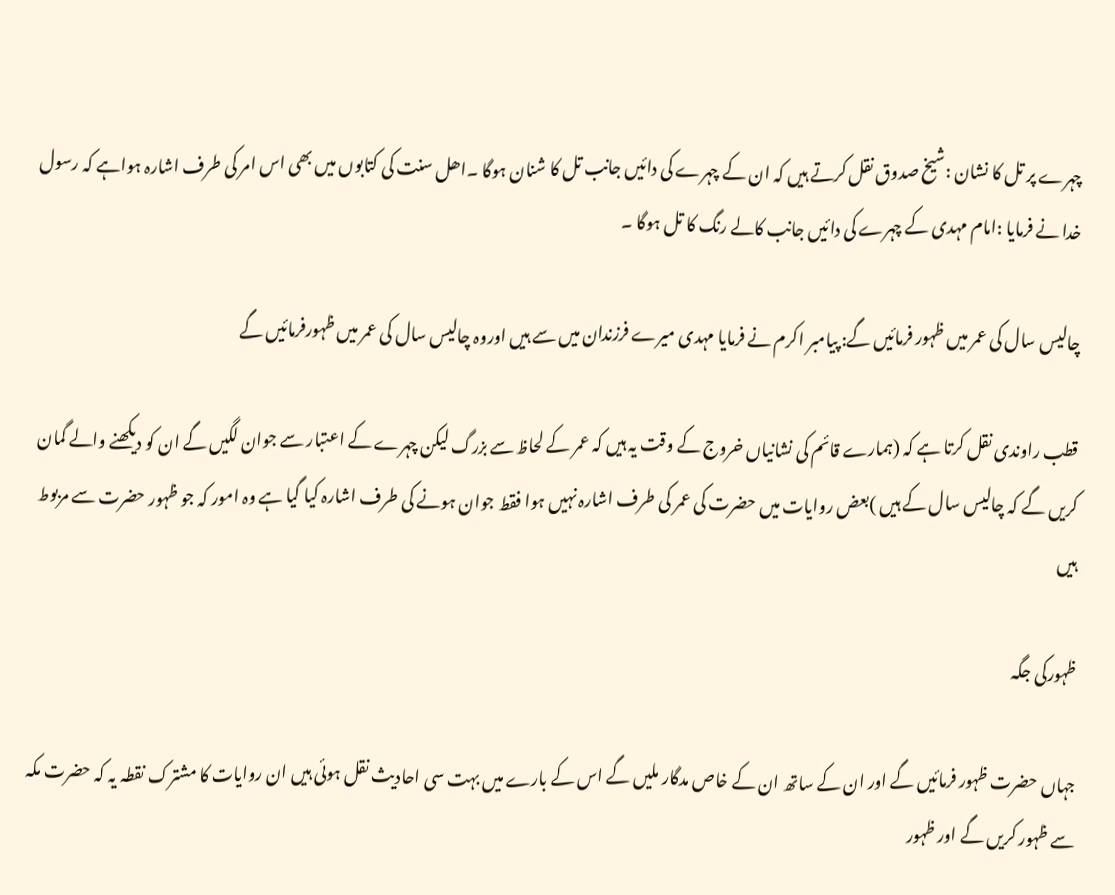چہرے پر تل کا نشان :شیخ صدوق نقل کرتے ہیں کہ ان کے چہرے کی دائیں جانب تل کا شنان ہوگا ۔اھل سنت کی کتابوں میں بھی اس امر کی طرف اشارہ ہواہے کہ رسول خدا نے فرمایا :امام مہدی کے چہرے کی دائیں جانب کالے رنگ کا تل ہوگا ۔

چالیس سال کی عمر میں ظہور فرمائیں گے: پیامبر اکرم نے فرمایا مہدی میرے فرزندان میں سے ہیں اوروہ چالیس سال کی عمر میں ظہورفرمائیں گے

قطب راوندی نقل کرتا ہے کہ (ہمارے قائم کی نشانیاں خروج کے وقت یہ ہیں کہ عمر کے لحاظ سے بزرگ لیکن چہرے کے اعتبار سے جوان لگیں گے ان کو دیکھنے والے گمان کریں گے کہ چالیس سال کے ہیں )بعض روایات میں حضرت کی عمر کی طرف اشارہ نہیں ہوا فقط جوان ہونے کی طرف اشارہ کیا گیا ہے وہ امور کہ جو ظہور حضرت سے مربوط ہیں

ظہورکی جگہ

جہاں حضرت ظہور فرمائیں گے اور ان کے ساتھ ان کے خاص مدگار ملیں گے اس کے بارے میں بہت سی احادیث نقل ہوئی ہیں ان روایات کا مشترک نقطہ یہ کہ حضرت مکہ سے ظہور کریں گے اور ظہور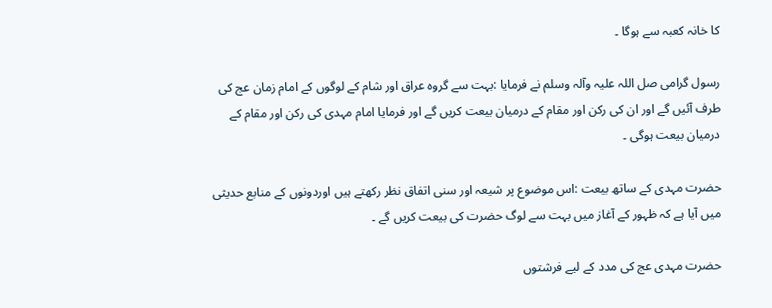کا خانہ کعبہ سے ہوگا ۔

رسول گرامی صل اللہ علیہ وآلہ وسلم نے فرمایا :بہت سے گروہ عراق اور شام کے لوگوں کے امام زمان عج کی طرف آئیں گے اور ان کی رکن اور مقام کے درمیان بیعت کریں گے اور فرمایا امام مہدی کی رکن اور مقام کے درمیان بیعت ہوگی ۔

حضرت مہدی کے ساتھ بیعت :اس موضوع پر شیعہ اور سنی اتفاق نظر رکھتے ہیں اوردونوں کے منابع حدیثی میں آیا ہے کہ ظہور کے آغاز میں بہت سے لوگ حضرت کی بیعت کریں گے ۔

حضرت مہدی عج کی مدد کے لیے فرشتوں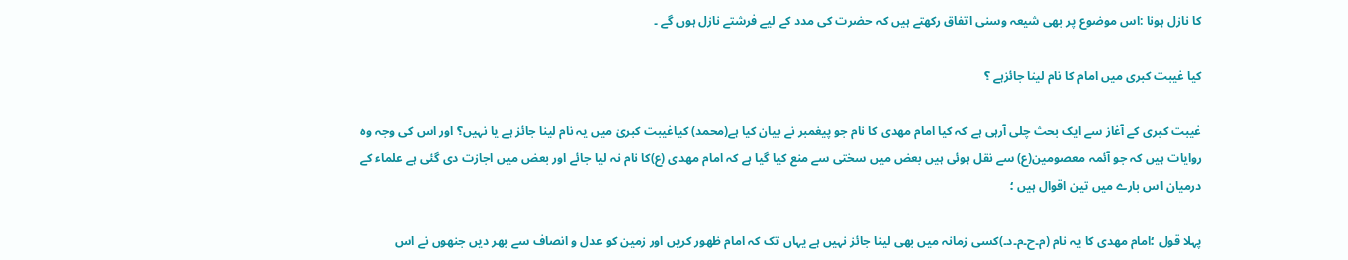کا نازل ہونا :اس موضوع پر بھی شیعہ وسنی اتفاق رکھتے ہیں کہ حضرت کی مدد کے لیے فرشتے نازل ہوں گے ۔

کیا غیبت کبری میں امام کا نام لینا جائزہے ؟

غیبت کبری کے آغاز سے ایک بحث چلی آرہی ہے کہ کیا امام مھدی کا نام جو پیغمبر نے بیان کیا ہے(محمد) کیاغیبت کبریٰ میں یہ نام لینا جائز ہے یا نہیں؟ اور اس کی وجہ وہ روایات ہیں کہ جو آئمہ معصومین(ع) سے نقل ہوئی ہیں بعض میں سختی سے منع کیا گیا ہے کہ امام مھدی (ع)کا نام نہ لیا جائے اور بعض میں اجازت دی گئی ہے علماء کے درمیان اس بارے میں تین اقوال ہیں ؛

پہلا قول ؛امام مھدی کا یہ نام (م۔ح۔م۔د۔)کسی زمانہ میں بھی لینا جائز نہیں ہے یہاں تک کہ امام ظھور کریں اور زمین کو عدل و انصاف سے بھر دیں جنھوں نے اس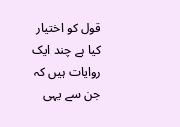قول کو اختیار کیا ہے چند ایک روایات ہیں کہ جن سے یہی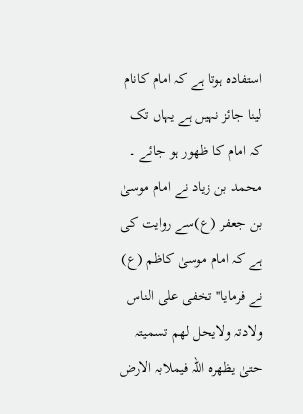استفادہ ہوتا ہے کہ امام کانام لینا جائز نہیں ہے یہاں تک کہ امام کا ظھور ہو جائے ۔ محمد بن زیاد نے امام موسیٰ بن جعفر (ع)سے روایت کی ہے کہ امام موسیٰ کاظم (ع) نے فرمایا''تخفی علی الناس ولادتہ ولایحل لھم تسمیتہ حتیٰ یظھرہ اللہ فیملابہ الارض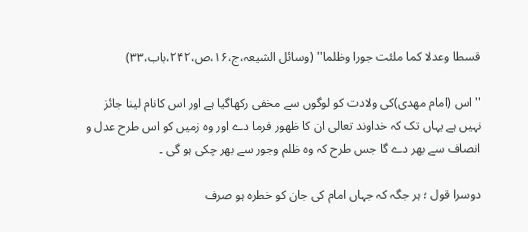قسطا وعدلا کما ملئت جورا وظلما'' (وسائل الشیعہ،ج،۱۶،ص،۲۴۲،باب،۳۳)

''اس (امام مھدی)کی ولادت کو لوگوں سے مخفی رکھاگیا ہے اور اس کانام لینا جائز نہیں ہے یہاں تک کہ خداوند تعالی ان کا ظھور فرما دے اور وہ زمیں کو اس طرح عدل و انصاف سے بھر دے گا جس طرح کہ وہ ظلم وجور سے بھر چکی ہو گی ۔

دوسرا قول ؛ ہر جگہ کہ جہاں امام کی جان کو خطرہ ہو صرف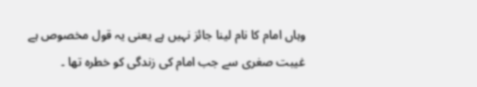وہاں امام کا نام لینا جائز نہیں ہے یعنی یہ قول مخصوص ہے غیبت صغری سے جب امام کی زندگی کو خطرہ تھا ۔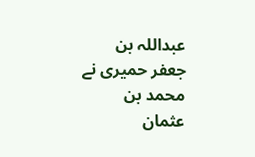عبداللہ بن جعفر حمیری نے محمد بن عثمان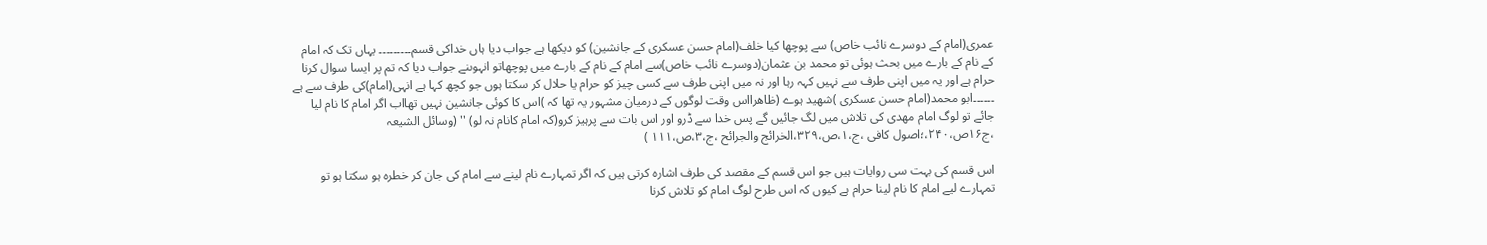عمری(امام کے دوسرے نائب خاص) سے پوچھا کیا خلف(امام حسن عسکری کے جانشین) کو دیکھا ہے جواب دیا ہاں خداکی قسم۔۔۔۔۔۔۔۔۔ یہاں تک کہ امام کے نام کے بارے میں بحث ہوئی تو محمد بن عثمان(دوسرے نائب خاص)سے امام کے نام کے بارے میں پوچھاتو انہوںنے جواب دیا کہ تم پر ایسا سوال کرنا حرام ہے اور یہ میں اپنی طرف سے نہیں کہہ رہا اور نہ میں اپنی طرف سے کسی چیز کو حرام یا حلال کر سکتا ہوں جو کچھ کہا ہے انہی(امام)کی طرف سے ہے ۔۔۔۔۔۔ابو محمد(امام حسن عسکری )شھید ہوے (ظاھرااس وقت لوگوں کے درمیان مشہور یہ تھا کہ )اس کا کوئی جانشین نہیں تھااب اگر امام کا نام لیا جائے تو لوگ امام مھدی کی تلاش میں لگ جائیں گے پس خدا سے ڈرو اور اس بات سے پرہیز کرو(کہ امام کانام نہ لو) '' (وسائل الشیعہ ،ج۱۶ص،۲۴۰،؛اصول کافی ،ج،۱،ص،۳۲۹،الخرائج والجرائح ،ج،۳،ص،۱۱۱ )

اس قسم کی بہت سی روایات ہیں جو اس قسم کے مقصد کی طرف اشارہ کرتی ہیں کہ اگر تمہارے نام لینے سے امام کی جان کر خطرہ ہو سکتا ہو تو تمہارے لیے امام کا نام لینا حرام ہے کیوں کہ اس طرح لوگ امام کو تلاش کرنا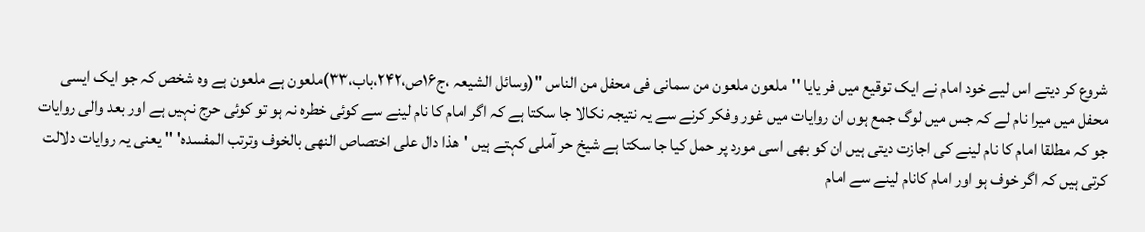شروع کر دیتے اس لیے خود امام نے ایک توقیع میں فر یایا ''ملعون ملعون من سمانی فی محفل من الناس "(وسائل الشیعہ ،ج۱۶ص،۲۴۲،باب،۳۳)ملعون ہے ملعون ہے وہ شخص کہ جو ایک ایسی محفل میں میرا نام لے کہ جس میں لوگ جمع ہوں ان روایات میں غور وفکر کرنے سے یہ نتیجہ نکالا جا سکتا ہے کہ اگر امام کا نام لینے سے کوئی خطرہ نہ ہو تو کوئی حرج نہیں ہے اور بعد والی روایات جو کہ مطلقا امام کا نام لینے کی اجازت دیتی ہیں ان کو بھی اسی مورد پر حمل کیا جا سکتا ہے شیخ حر آملی کہتے ہیں 'ھذا دال علی اختصاص النھی بالخوف وترتب المفسدہ' '' یعنی یہ روایات دلالت کرتی ہیں کہ اگر خوف ہو اور امام کانام لینے سے امام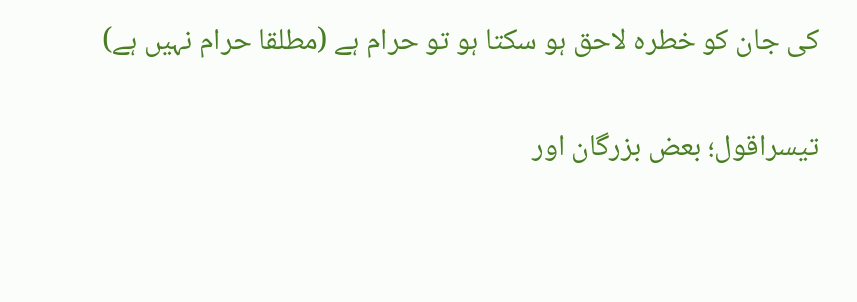کی جان کو خطرہ لاحق ہو سکتا ہو تو حرام ہے (مطلقا حرام نہیں ہے)

تیسراقول؛ بعض بزرگان اور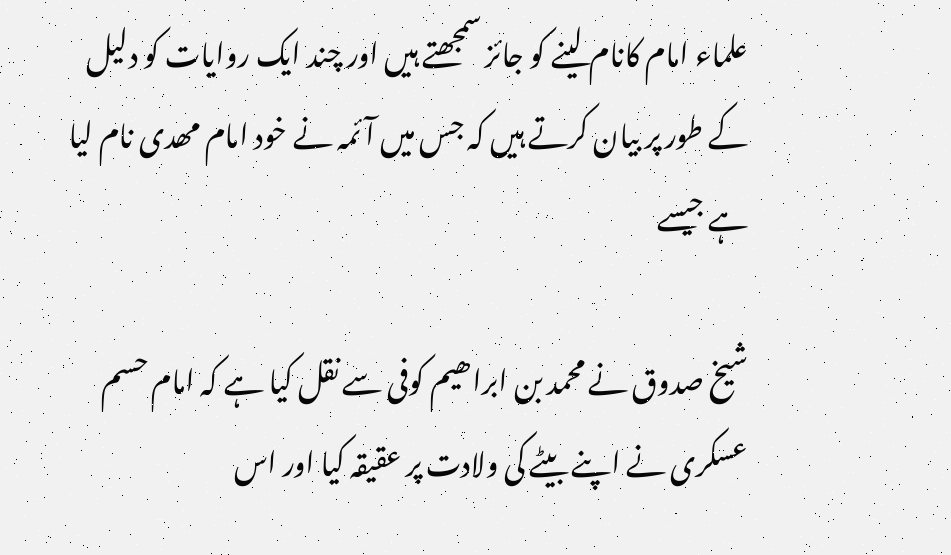علماء امام کانام لینے کو جائز سمجھتے ہیں اور چند ایک روایات کو دلیل کے طور پر بیان کرتے ہیں کہ جس میں آئمہ نے خود امام مھدی نام لیا ہے جیسے

شیخ صدوق نے محمد بن ابراھیم کوفی سے نقل کیا ہے کہ امام حسم عسکری نے اپنے بیٹے کی ولادت پر عقیقہ کیا اور اس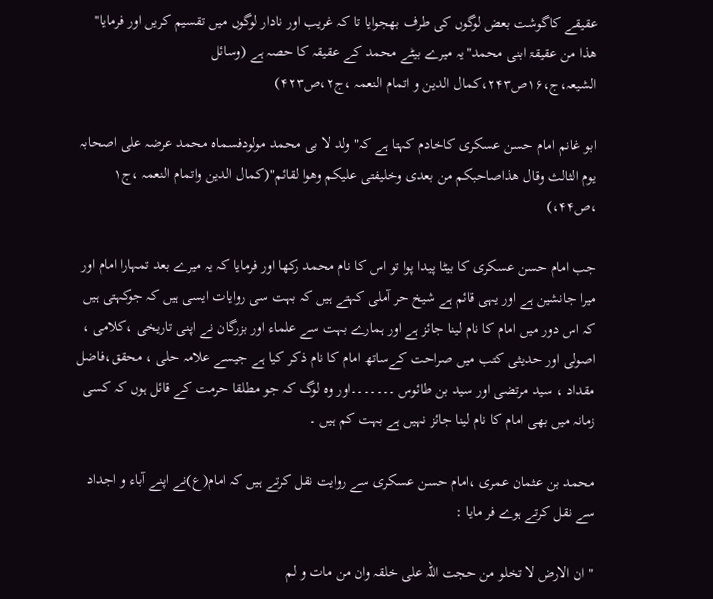عقیقے کاگوشت بعض لوگوں کی طرف بھجوایا تا کہ غریب اور نادار لوگوں میں تقسیم کریں اور فرمایا'' ھذا من عقیقۃ ابنی محمد"یہ میرے بیٹے محمد کے عقیقہ کا حصہ ہے (وسائل الشیعہ،ج،۱۶ص۲۴۳،کمال الدین و اتمام النعمہ ،ج۲،ص۴۲۳)

ابو غانم امام حسن عسکری کاخادم کہتا ہے کہ"ولد لا بی محمد مولودفسماہ محمد عرضہ علی اصحابہ یوم الثالث وقال ھذاصاحبکم من بعدی وخلیفتی علیکم وھوا لقائم"(کمال الدین واتمام النعمہ ،ج۱ ،ص۴۴،)

جب امام حسن عسکری کا بیٹا پیدا پوا تو اس کا نام محمد رکھا اور فرمایا کہ یہ میرے بعد تمہارا امام اور میرا جانشین ہے اور یہی قائم ہے شیخ حر آملی کہتے ہیں کہ بہت سی روایات ایسی ہیں کہ جوکہتی ہیں کہ اس دور میں امام کا نام لینا جائز ہے اور ہمارے بہت سے علماء اور بزرگان نے اپنی تاریخی ،کلامی ، اصولی اور حدیثی کتب میں صراحت کےساتھ امام کا نام ذکر کیا ہے جیسے علامہ حلی ، محقق،فاضل مقداد ، سید مرتضی اور سید بن طائوس ۔۔۔۔۔۔۔اور وہ لوگ کہ جو مطلقا حرمت کے قائل ہوں کہ کسی زمانہ میں بھی امام کا نام لینا جائز نہیں ہے بہت کم ہیں ۔

محمد بن عثمان عمری ،امام حسن عسکری سے روایت نقل کرتے ہیں کہ امام(ع)نے اپنے آباء و اجداد سے نقل کرتے ہوے فر مایا :

" ان الارض لا تخلو من حجت اللہ علی خلقہ وان من مات و لم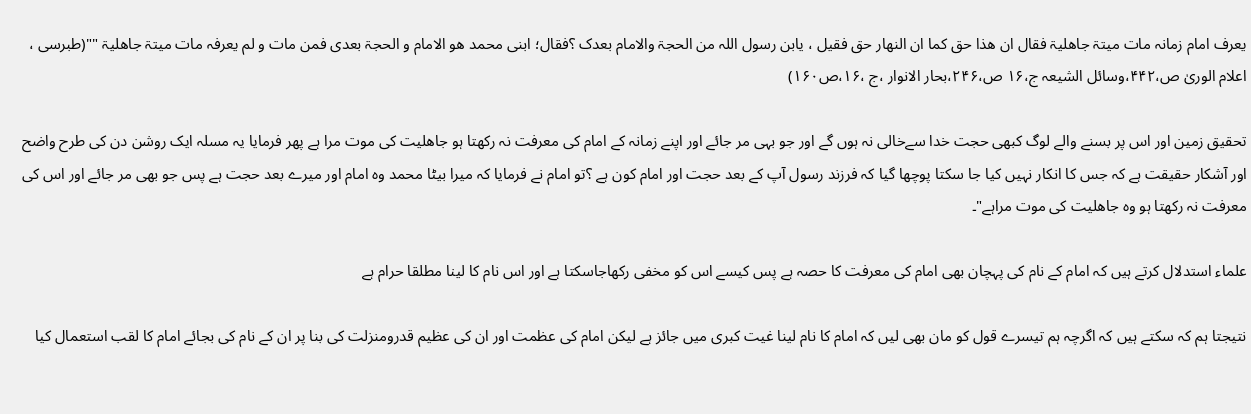یعرف امام زمانہ مات میتۃ جاھلیۃ فقال ان ھذا حق کما ان النھار حق فقیل ، یابن رسول اللہ من الحجۃ والامام بعدک ؟فقال؛ ابنی محمد ھو الامام و الحجۃ بعدی فمن مات و لم یعرفہ مات میتۃ جاھلیۃ ""(طبرسی ، اعلام الوریٰ ص،۴۴۲،وسائل الشیعہ ج،۱۶ ص،۲۴۶،بحار الانوار ،ج ،۱۶،ص۱۶۰)

تحقیق زمین اور اس پر بسنے والے لوگ کبھی حجت خدا سےخالی نہ ہوں گے اور جو بہی مر جائے اور اپنے زمانہ کے امام کی معرفت نہ رکھتا ہو جاھلیت کی موت مرا ہے پھر فرمایا یہ مسلہ ایک روشن دن کی طرح واضح اور آشکار حقیقت ہے کہ جس کا انکار نہیں کیا جا سکتا پوچھا گیا کہ فرزند رسول آپ کے بعد حجت اور امام کون ہے ؟تو امام نے فرمایا کہ میرا بیٹا محمد وہ امام اور میرے بعد حجت ہے پس جو بھی مر جائے اور اس کی معرفت نہ رکھتا ہو وہ جاھلیت کی موت مراہے"۔

علماء استدلال کرتے ہیں کہ امام کے نام کی پہچان بھی امام کی معرفت کا حصہ ہے پس کیسے اس کو مخفی رکھاجاسکتا ہے اور اس نام کا لینا مطلقا حرام ہے

نتیجتا ہم کہ سکتے ہیں کہ اگرچہ ہم تیسرے قول کو مان بھی لیں کہ امام کا نام لینا غیت کبری میں جائز ہے لیکن امام کی عظمت اور ان کی عظیم قدرومنزلت کی بنا پر ان کے نام کی بجائے امام کا لقب استعمال کیا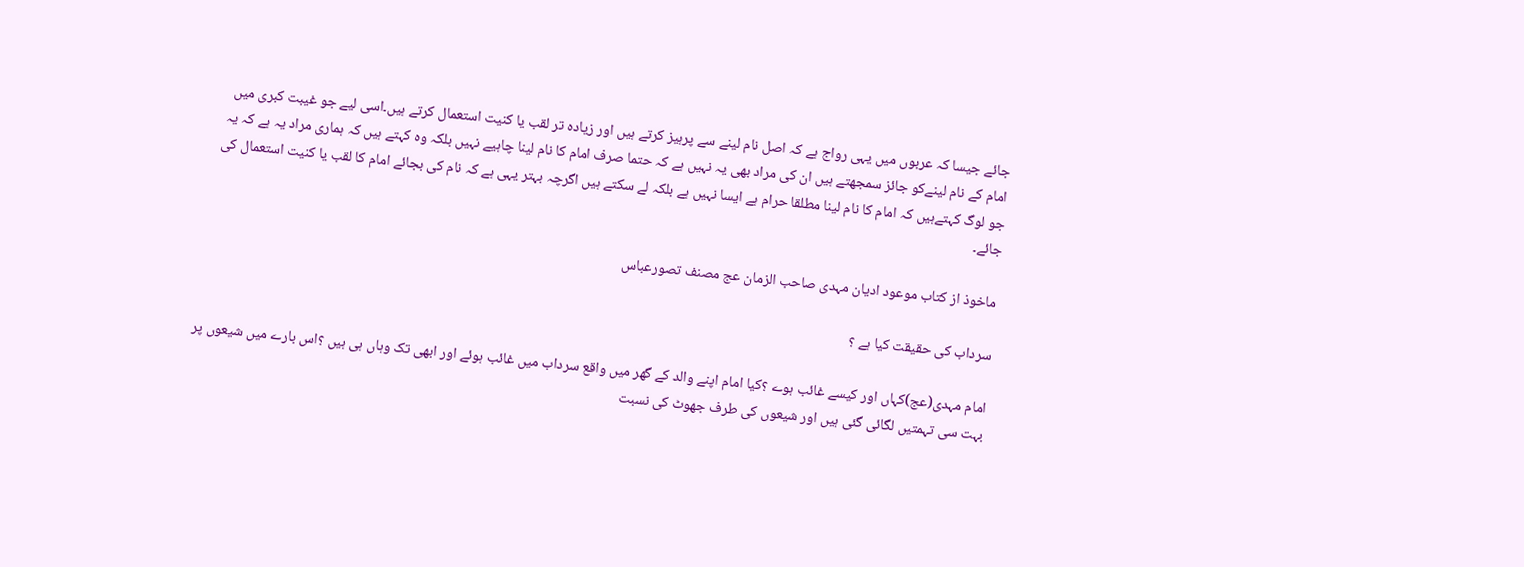جائے جیسا کہ عربوں میں یہی رواج ہے کہ اصل نام لینے سے پرہیز کرتے ہیں اور زیادہ تر لقب یا کنیت استعمال کرتے ہیں۔اسی لیے جو غیبت کبری میں امام کے نام لینےکو جائز سمجھتے ہیں ان کی مراد بھی یہ نہیں ہے کہ حتما صرف امام کا نام لینا چاہیے نہیں بلکہ وہ کہتے ہیں کہ ہماری مراد یہ ہے کہ یہ جو لوگ کہتےہیں کہ امام کا نام لینا مطلقا حرام ہے ایسا نہیں ہے بلکہ لے سکتے ہیں اگرچہ بہتر یہی ہے کہ نام کی بجائے امام کا لقب یا کنیت استعمال کی جائے۔

ماخوذ از کتاب موعود ادیان مہدی صاحب الزمان عج مصنف تصورعباس

سرداب کی حقیقت کیا ہے ؟

امام مہدی(عج)کہاں اور کیسے غائب ہوے ؟کیا امام اپنے والد کے گھر میں واقع سرداب میں غائب ہوئے اور ابھی تک وہاں ہی ہیں ؟اس بارے میں شیعوں پر بہت سی تہمتیں لگائی گئی ہیں اور شیعوں کی طرف جھوٹ کی نسبت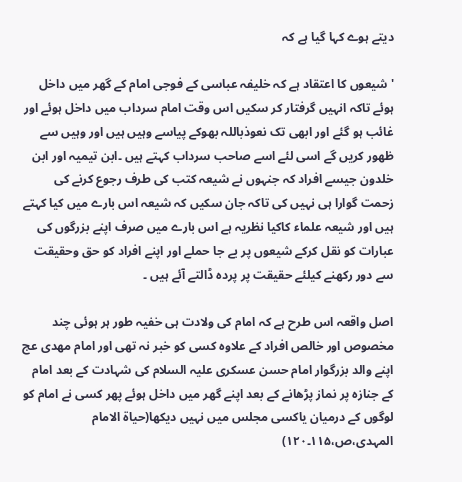دیتے ہوے کہا گیا ہے کہ

' شیعوں کا اعتقاد ہے کہ خلیفہ عباسی کے فوجی امام کے گھر میں داخل ہوئے تاکہ انہیں گرفتار کر سکیں اس وقت امام سرداب میں داخل ہوئے اور غائب ہو گئے اور ابھی تک نعوذباللہ بھوکے پیاسے وہیں ہیں اور وہیں سے ظھور کریں گے اسی لئے اسے صاحب سرداب کہتے ہیں ۔ابن تیمیہ اور ابن خلدون جیسے افراد کہ جنہوں نے شیعہ کتب کی طرف رجوع کرنے کی زحمت گوارا ہی نہیں کی تاکہ جان سکیں کہ شیعہ اس بارے میں کیا کہتے ہیں اور شیعہ علماء کاکیا نظریہ ہے اس بارے میں صرف اپنے بزرگوں کی عبارات کو نقل کرکے شیعوں پر بے جا حملے اور اپنے افراد کو حق وحقیقت سے دور رکھنے کیلئے حقیقت پر پردہ ڈالتے آئے ہیں ۔

اصل واقعہ اس طرح ہے کہ امام کی ولادت ہی خفیہ طور ہر ہوئی چند مخصوص اور خالص افراد کے علاوہ کسی کو خبر نہ تھی اور امام مھدی عج اپنے والد بزرگوار امام حسن عسکری علیہ السلام کی شہادت کے بعد امام کے جنازہ پر نماز پڑھانے کے بعد اپنے گھر میں داخل ہوئے پھر کسی نے امام کو لوگوں کے درمیان یاکسی مجلس میں نہیں دیکھا(حیاۃ الامام المہدی،ص،۱۱۵۔۱۲۰)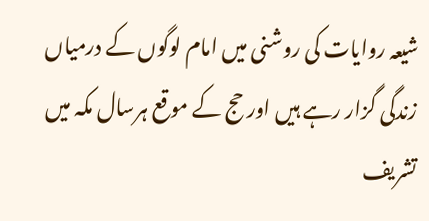شیعہ روایات کی روشنی میں امام لوگوں کے درمیاں زندگی گزار رہے ہیں اور حج کے موقع ہرسال مکہ میں تشریف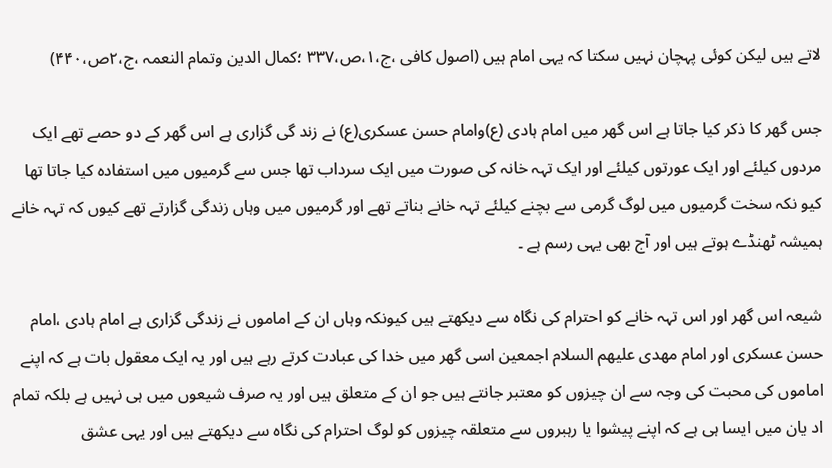لاتے ہیں لیکن کوئی پہچان نہیں سکتا کہ یہی امام ہیں (اصول کافی ،ج،۱،ص،۳۳۷ ؛کمال الدین وتمام النعمہ ،ج،۲ص،۴۴۰)

جس گھر کا ذکر کیا جاتا ہے اس گھر میں امام ہادی (ع)وامام حسن عسکری(ع) نے زند گی گزاری ہے اس گھر کے دو حصے تھے ایک مردوں کیلئے اور ایک عورتوں کیلئے اور ایک تہہ خانہ کی صورت میں ایک سرداب تھا جس سے گرمیوں میں استفادہ کیا جاتا تھا کیو نکہ سخت گرمیوں میں لوگ گرمی سے بچنے کیلئے تہہ خانے بناتے تھے اور گرمیوں میں وہاں زندگی گزارتے تھے کیوں کہ تہہ خانے ہمیشہ ٹھنڈے ہوتے ہیں اور آج بھی یہی رسم ہے ۔

شیعہ اس گھر اور اس تہہ خانے کو احترام کی نگاہ سے دیکھتے ہیں کیونکہ وہاں ان کے اماموں نے زندگی گزاری ہے امام ہادی ،امام حسن عسکری اور امام مھدی علیھم السلام اجمعین اسی گھر میں خدا کی عبادت کرتے رہے ہیں اور یہ ایک معقول بات ہے کہ اپنے اماموں کی محبت کی وجہ سے ان چیزوں کو معتبر جانتے ہیں جو ان کے متعلق ہیں اور یہ صرف شیعوں میں ہی نہیں ہے بلکہ تمام اد یان میں ایسا ہی ہے کہ اپنے پیشوا یا رہبروں سے متعلقہ چیزوں کو لوگ احترام کی نگاہ سے دیکھتے ہیں اور یہی عشق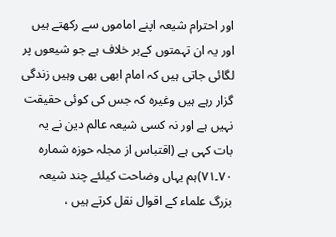اور احترام شیعہ اپنے اماموں سے رکھتے ہیں اور یہ ان تہمتوں کےبر خلاف ہے جو شیعوں پر لگائی جاتی ہیں کہ امام ابھی بھی وہیں زندگی گزار رہے ہیں وغیرہ کہ جس کی کوئی حقیقت نہیں ہے اور نہ کسی شیعہ عالم دین نے یہ بات کہی ہے (اقتباس از مجلہ حوزہ شمارہ ۷۰۔۷۱)ہم یہاں وضاحت کیلئے چند شیعہ بزرگ علماء کے اقوال نقل کرتے ہیں ،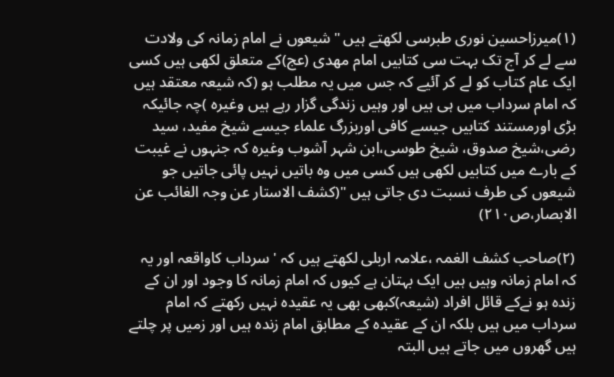(۱)میرزاحسین نوری طبرسی لکھتے ہیں "شیعوں نے امام زمانہ کی ولادت سے لے کر آج تک بہت سی کتابیں امام مھدی (عج)کے متعلق لکھی ہیں کسی ایک عام کتاب کو لے کر آئیے کہ جس میں یہ مطلب ہو (کہ شیعہ معتقد ہیں کہ امام سرداب میں ہی ہیں اور وہیں زندگی گزار رہے ہیں وغیرہ )چہ جائیکہ بڑی اورمستند کتابیں جیسے کافی اوربزرگ علماء جیسے شیخ مفید، سید رضی،شیخ صدوق، شیخ طوسی،ابن شہر آشوب وغیرہ کہ جنہوں نے غیبت کے بارے میں کتابیں لکھی ہیں کسی میں وہ باتیں نہیں پائی جاتیں جو شیعوں کی طرف نسبت دی جاتی ہیں "(کشف الاستار عن وجہ الغائب عن الابصار،ص۲۱۰)

(۲)صاحب کشف الغمہ ،علامہ اربلی لکھتے ہیں کہ 'سرداب کاواقعہ اور یہ کہ امام زمانہ وہیں ہیں ایک بہتان ہے کیوں کہ امام زمانہ کا وجود اور ان کے زندہ ہو نےکے قائل افراد (شیعہ)کبھی بھی یہ عقیدہ نہیں رکھتے کہ امام سرداب میں ہیں بلکہ ان کے عقیدہ کے مطابق امام زندہ ہیں اور زمیں پر چلتے ہیں گھروں میں جاتے ہیں البتہ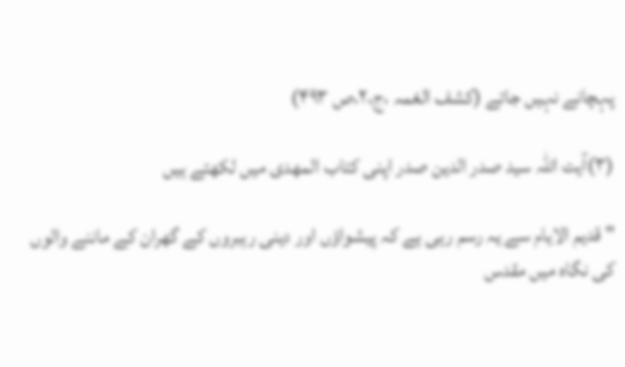پہچانے نہیں جاتے (کشف الغمہ ،ج،۲،ص ۴۹۳)

(۳)آیت اللہ سید صدر الدین صدر اپنی کتاب المھدی میں لکھتے ہیں

" قدیم الایام سے یہ رسم رہی ہے کہ پیشواؤں اور دینی رہبروں کے گھران کے ماننے والوں کی نگاہ میں مقدس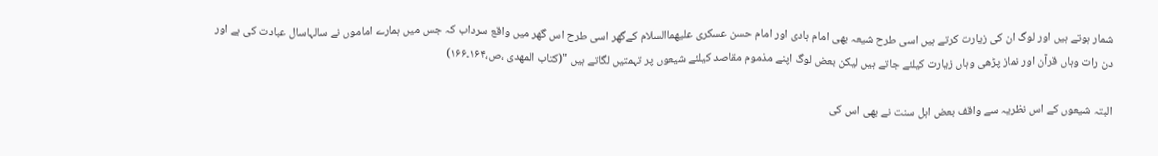شمار ہوتے ہیں اور لوگ ان کی زیارت کرتے ہیں اسی طرح شیعہ بھی امام ہادی اور امام حسن عسکری علیھماالسلام کےگھر اسی طرح اس گھر میں واقع سرداب کہ جس میں ہمارے اماموں نے سالہاسال عبادت کی ہے اور دن رات وہاں قرآن اور نماز پڑھی وہاں زیارت کیلئے جاتے ہیں لیکن بعض لوگ اپنے مذموم مقاصد کیلئے شیعوں پر تہمتیں لگاتے ہیں "(کتاب المھدی ،ص،۱۶۴۔۱۶۶)

البتہ شیعوں کے اس نظریہ سے واقف بعض اہل سنت نے بھی اس کی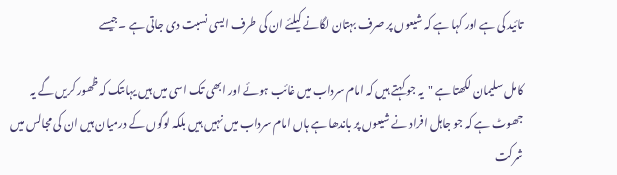تائید کی ہے اور کہا ہے کہ شیعوں پر صرف بہتان لگانے کیلئے ان کی طرف ایسی نسبت دی جاتی ہے ۔جیسے

کامل سلیمان لکھتا ہے "یہ جو کہتے ہیں کہ امام سرداب میں غائب ہوئے اور ابھی تک اسی میں ہیں یہاںتک کہ ظھور کریں گے یہ جھوٹ ہے کہ جو جاہل افراد نے شیعوں پر باندھا ہے ہاں امام سرداب میں نہیں ہیں بلکہ لوگوں کے درمیان ہیں ان کی مجالس میں شرکت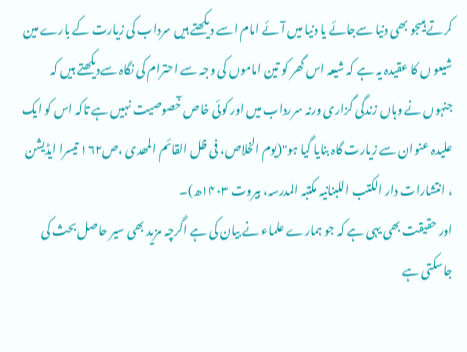کرتے ہیںجو بھی دنیا سےجائے یا دنیا میں آئے امام اسے دیکھتے ہیں سرداب کی زیارت کے بارے مین شیعو ں کا عقیدہ یہ ہے کہ شیعہ اس گھر کو تین اماموں کی وجہ سے احترام کی نگاہ سےدیکھتے ہیں کہ جنہوں نے وہاں زندگی گزاری ورنہ سررداب میں اور کوئی خاص خٓصوصیت نہیں ہے تاکہ اس کو ایک علیدہ عنوان سے زیارت گاہ بنایا گیا ہو"(یوم الخلاص، فی ظل القائم المھدی ،ص۱۶۲ تیسرا ایڈیشن ، انتشارات دار الکتب اللبنانیہ مکتبہ المدرسہ، بیروت ۱۴۰۳ھ)۔
اور حقیقت بھی یہی ہے کہ جو ہمارے علماء نے بیان کی ہے اگرچہ مزید بھی سیر حاصل بحث کی جاسکتی ہے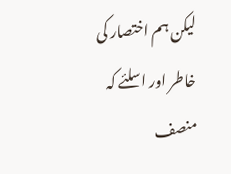لیکن ہم اختصار کی خاطر اور اسلئے کہ منصف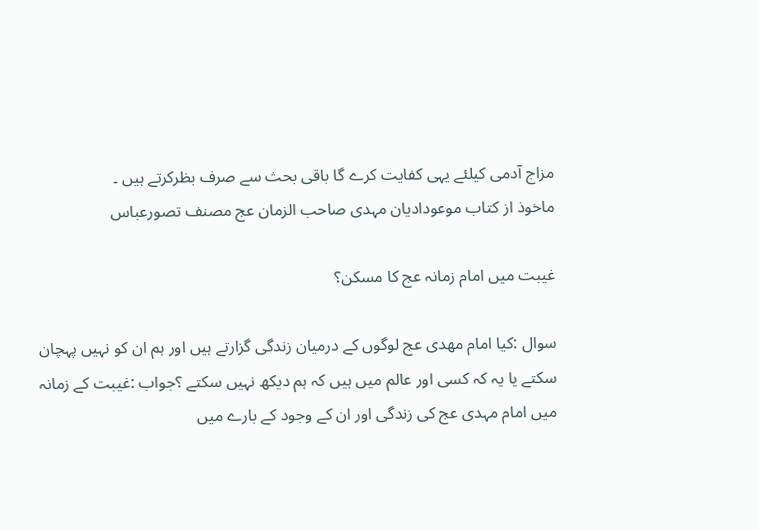مزاج آدمی کیلئے یہی کفایت کرے گا باقی بحث سے صرف بظرکرتے ہیں ۔
ماخوذ از کتاب موعودادیان مہدی صاحب الزمان عج مصنف تصورعباس

غیبت میں امام زمانہ عج کا مسکن؟

سوال :کیا امام مھدی عج لوگوں کے درمیان زندگی گزارتے ہیں اور ہم ان کو نہیں پہچان سکتے یا یہ کہ کسی اور عالم میں ہیں کہ ہم دیکھ نہیں سکتے ؟جواب :غیبت کے زمانہ میں امام مہدی عج کی زندگی اور ان کے وجود کے بارے میں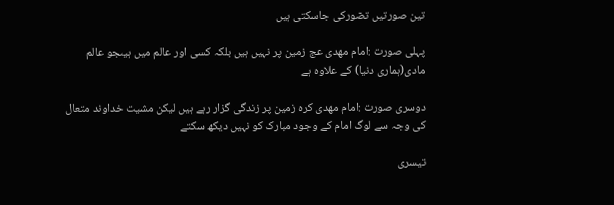تین صورتیں تصٓورکی جاسکتی ہیں

پہلی صورت :امام مھدی عج زمین پر نہیں ہیں بلکہ کسی اور عالم میں ہیںجو عالم مادی(ہماری دنیا) کے علاوہ ہے

دوسری صورت :امام مھدی کرہ زمین پر زندگی گزار رہے ہیں لیکن مشیت خداوند متعال کی وجہ سے لوگ امام کے وجود مبارک کو نہیں دیکھ سکتے

تیسری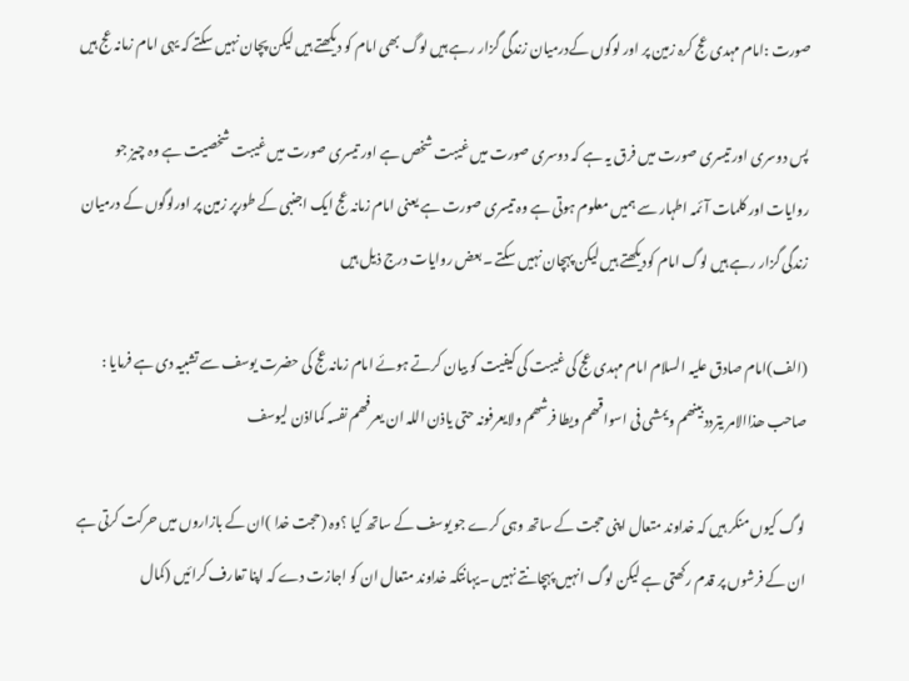صورت :امام مہدی عج کرہ زمین پر اور لوگوں کےدرمیان زندگی گزار رہے ہیں لوگ بھی امام کو دیکھتے ہیں لیکن پچان نہیں سکتے کہ یہی امام زمانہ عج ہیں

پس دوسری اور تیسری صورت میں فرق یہ ہے کہ دوسری صورت میں غیبت شخص ہے اور تیسری صورت میں غیبت شخصیت ہے وہ چیز جو روایات اور کلمات آئمہ اطہار سے ہمیں معلوم ہوتی ہے وہ تیسری صورت ہے یعنی امام زمانہ عج ایک اجنبی کے طورپر زمین پر اورلوگوں کے درمیان زندگی گزار رہے ہیں لوگ امام کودیکھتے ہیں لیکن پہچان نہیں سکتے ۔بعض روایات درج ذیل ہیں

(الف)امام صادق علیہ السلام امام مہدی عج کی غیبت کی کیفیت کو بیان کرتے ہوئے امام زمانہ عج کی حضرت یوسف سے تشبیہ دی ہے فرمایا : صاحب ھذاالامر یتردد بینھم ویمشی فی اسواقھم ویطا فرشھم ولایعرفونہ حتی یاذن اللہ ان یعرفھم نفسہ کمااذن لیوسف

لوگ کیوں منکر ہیں کہ خداوند متعال اپنی حجت کے ساتھ وہی کرے جو یوسف کے ساتھ کیا ؟وہ (حجت خدا )ان کے بازاروں میں حرکت کرتی ہے ان کے فرشوں پر قدم رکھتی ہے لیکن لوگ انہیں پہچانتے نہیں ۔یہانتکہ خداوند متعال ان کو اجازت دے کہ اپنا تعارف کرائیں (کمال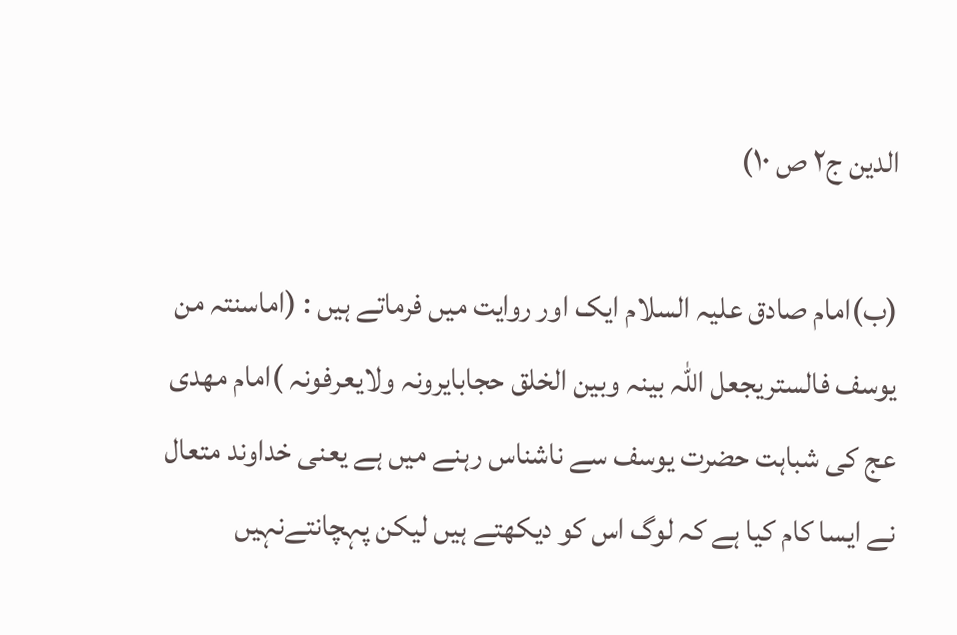الدین ج۲ ص ۱۰)

(ب)امام صادق علیہ السلام ایک اور روایت میں فرماتے ہیں : (اماسنتہ من یوسف فالستریجعل اللہ بینہ وبین الخلق حجابایرونہ ولایعرفونہ )امام مھدی عج کی شباہت حضرت یوسف سے ناشناس رہنے میں ہے یعنی خداوند متعال نے ایسا کام کیا ہے کہ لوگ اس کو دیکھتے ہیں لیکن پہچانتےنہیں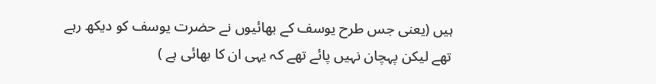ہیں (یعنی جس طرح یوسف کے بھائیوں نے حضرت یوسف کو دیکھ رہے تھے لیکن پہچان نہیں پائے تھے کہ یہی ان کا بھائی ہے )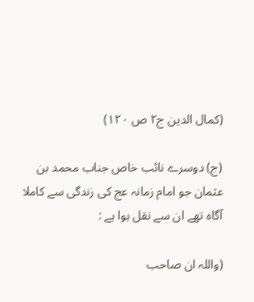(کمال الدین ج۲ ص ۱۲۰)

(ج) دوسرے نائب خاص جناب محمد بن عثمان جو امام زمانہ عج کی زندگی سے کاملا آگاہ تھے ان سے نقل ہوا ہے :

(واللہ ان صاحب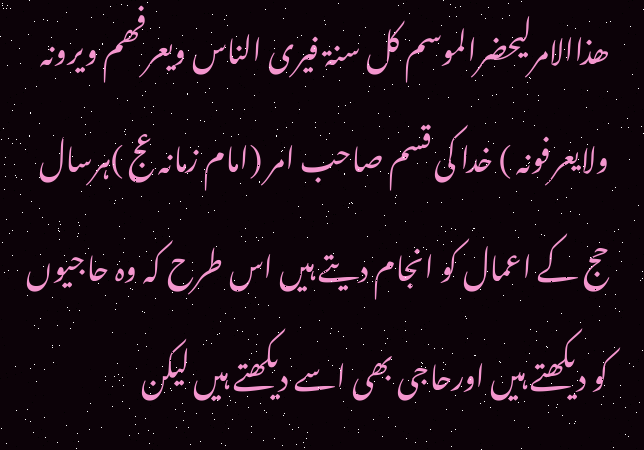ھذاالامرلیحضرالموسم کل سنۃ فیری الناس ویعرفھم ویرونہ ولایعرفونہ ) خدا کی قسم صاحب امر (امام زمانہ عج )ہرسال حج کے اعمال کو انجام دیتے ہیں اس طرح کہ وہ حاجیوں کو دیکھتے ہیں اورحاجی بھی اسے دیکھتے ہیں لیکن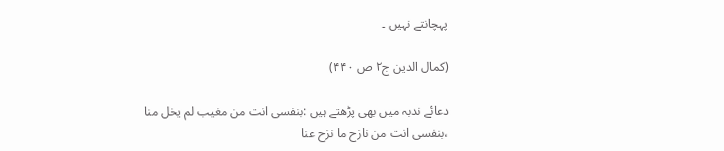پہچانتے نہیں ۔

(کمال الدین ج۲ ص ۴۴۰)

دعائے ندبہ میں بھی پڑھتے ہیں :بنفسی انت من مغیب لم یخل منا ،بنفسی انت من نازح ما نزح عنا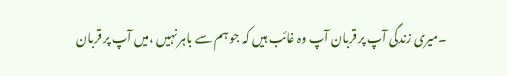۔میری زندگی آپ پر قربان آپ وہ غائب ہیں کہ جو ہم سے باہر نہیں ،میں آپ پر قربان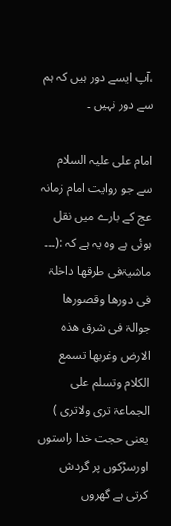،آپ ایسے دور ہیں کہ ہم سے دور نہیں ۔

امام علی علیہ السلام سے جو روایت امام زمانہ عج کے بارے میں نقل ہوئی ہے وہ یہ ہے کہ :(۔۔۔ ماشیۃفی طرقھا داخلۃ فی دورھا وقصورھا جوالۃ فی شرق ھذہ الارض وغربھا تسمع الکلام وتسلم علی الجماعۃ تری ولاتری ) یعنی حجت خدا راستوں اورسڑکوں پر گردش کرتی ہے گھروں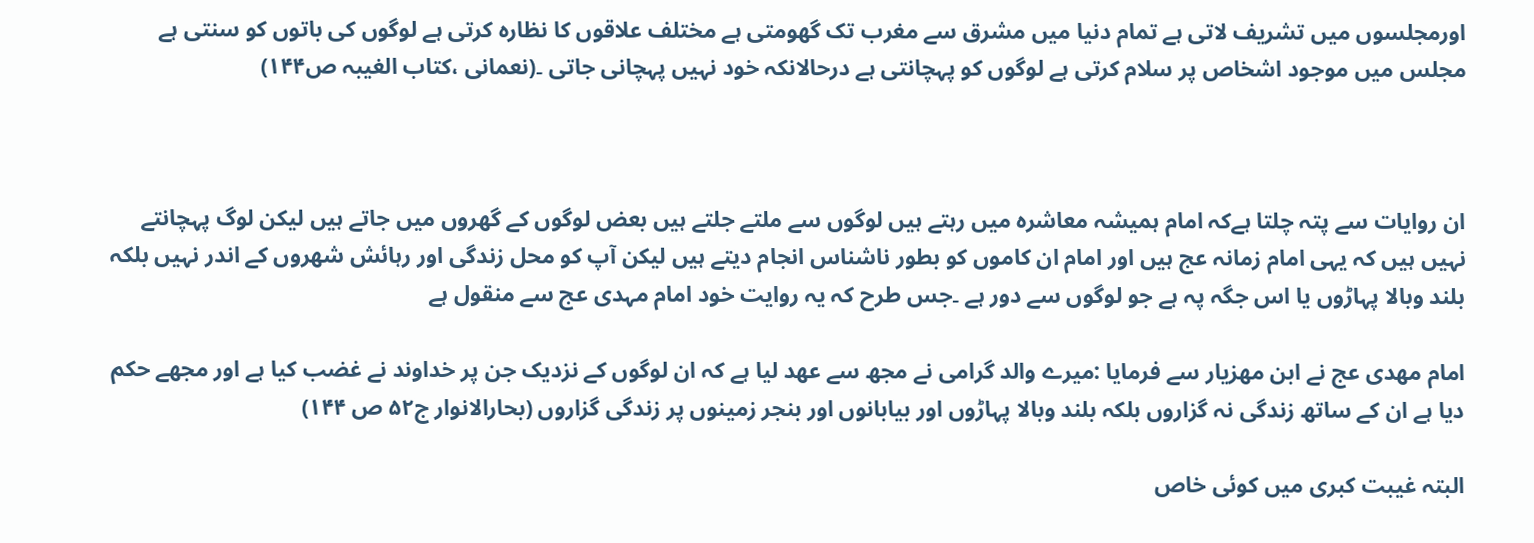اورمجلسوں میں تشریف لاتی ہے تمام دنیا میں مشرق سے مغرب تک گھومتی ہے مختلف علاقوں کا نظارہ کرتی ہے لوگوں کی باتوں کو سنتی ہے مجلس میں موجود اشخاص پر سلام کرتی ہے لوگوں کو پہچانتی ہے درحالانکہ خود نہیں پہچانی جاتی ۔(نعمانی ،کتاب الغیبہ ص۱۴۴)



ان روایات سے پتہ چلتا ہےکہ امام ہمیشہ معاشرہ میں رہتے ہیں لوگوں سے ملتے جلتے ہیں بعض لوگوں کے گھروں میں جاتے ہیں لیکن لوگ پہچانتے نہیں ہیں کہ یہی امام زمانہ عج ہیں اور امام ان کاموں کو بطور ناشناس انجام دیتے ہیں لیکن آپ کو محل زندگی اور رہائش شھروں کے اندر نہیں بلکہ بلند وبالا پہاڑوں یا اس جگہ پہ ہے جو لوگوں سے دور ہے ۔جس طرح کہ یہ روایت خود امام مہدی عج سے منقول ہے

امام مھدی عج نے ابن مھزیار سے فرمایا :میرے والد گرامی نے مجھ سے عھد لیا ہے کہ ان لوگوں کے نزدیک جن پر خداوند نے غضب کیا ہے اور مجھے حکم دیا ہے ان کے ساتھ زندگی نہ گزاروں بلکہ بلند وبالا پہاڑوں اور بیابانوں اور بنجر زمینوں پر زندگی گزاروں (بحارالانوار ج۵۲ ص ۱۴۴)

البتہ غیبت کبری میں کوئی خاص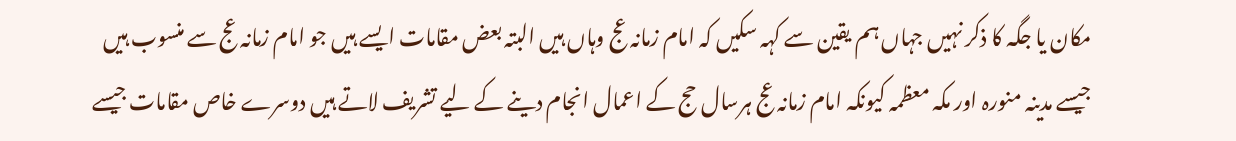مکان یا جگہ کا ذکر نہیں جہاں ہم یقین سے کہہ سکیں کہ امام زمانہ عج وہاں ہیں البتہ بعض مقامات ایسے ہیں جو امام زمانہ عج سے منسوب ہیں جیسے مدینہ منورہ اور مکہ معظمہ کیونکہ امام زمانہ عج ہرسال حج کے اعمال انجام دینے کے لیے تشریف لاتے ہیں دوسرے خاص مقامات جیسے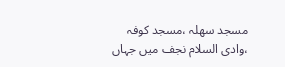مسجد سھلہ ،مسجد کوفہ ،وادی السلام نجف میں جہاں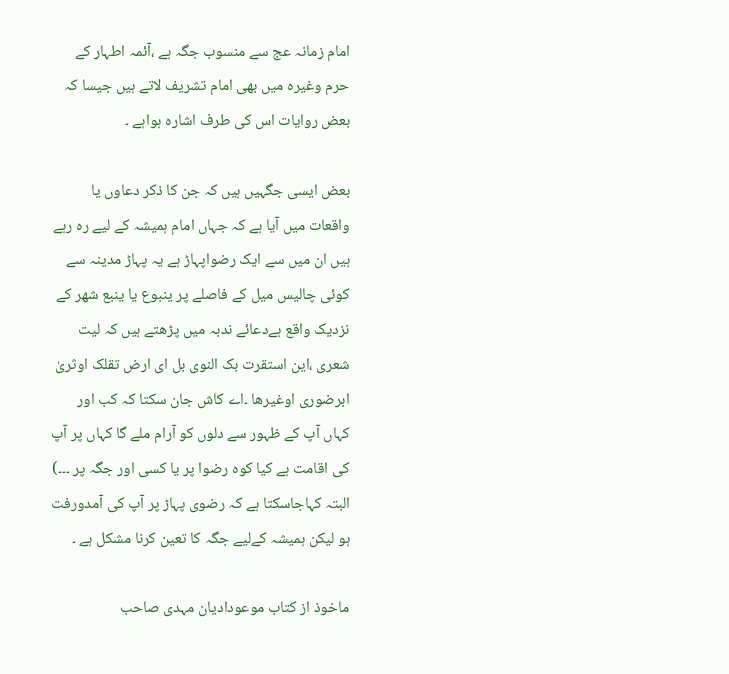امام زمانہ عج سے منسوب جگہ ہے ،آئمہ اطہار کے حرم وغیرہ میں بھی امام تشریف لاتے ہیں جیسا کہ بعض روایات اس کی طرف اشارہ ہواہے ۔

بعض ایسی جگہیں ہیں کہ جن کا ذکر دعاوں یا واقعات میں آیا ہے کہ جہاں امام ہمیشہ کے لیے رہ رہے ہیں ان میں سے ایک رضواپہاڑ ہے یہ پہاڑ مدینہ سے کوئی چالیس میل کے فاصلے پر ینبوع یا ینبع شھر کے نزدیک واقع ہےدعائے ندبہ میں پڑھتے ہیں کہ لیت شعری ،این استقرت بک النوی بل ای ارض تقلک اوثریٰ ابرضوری اوغیرھا ۔اے کاش جان سکتا کہ کب اور کہاں آپ کے ظہور سے دلوں کو آرام ملے گا کہاں پر آپ کی اقامت ہے کیا کوہ رضوا پر یا کسی اور جگہ پر ۔۔۔) البتہ کہاجاسکتا ہے کہ رضوی پہاڑ پر آپ کی آمدورفت ہو لیکن ہمیشہ کےلیے جگہ کا تعین کرنا مشکل ہے ۔

ماخوذ از کتاب موعودادیان مہدی صاحب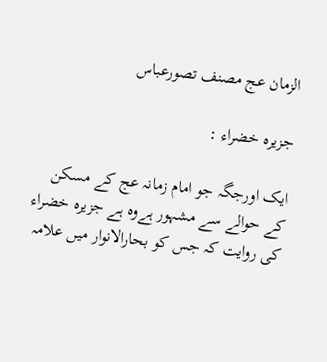الزمان عج مصنف تصورعباس

جزیرہ خضراء :

ایک اورجگہ جو امام زمانہ عج کے مسکن کے حوالے سے مشہور ہےوہ ہے جزیرہ خضراء کی روایت کہ جس کو بحارالانوار میں علامہ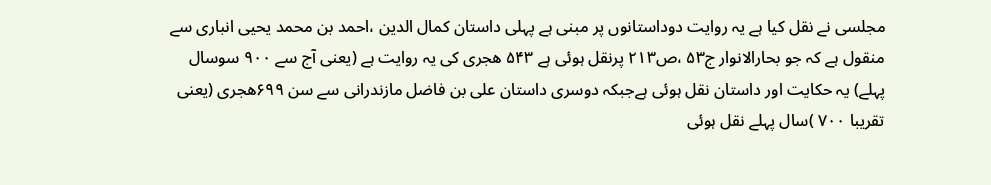مجلسی نے نقل کیا ہے یہ روایت دوداستانوں پر مبنی ہے پہلی داستان کمال الدین ،احمد بن محمد یحیی انباری سے منقول ہے کہ جو بحارالانوار ج۵۳ ،ص۲۱۳ پرنقل ہوئی ہے ۵۴۳ ھجری کی یہ روایت ہے (یعنی آج سے ۹۰۰ سوسال پہلے) یہ حکایت اور داستان نقل ہوئی ہےجبکہ دوسری داستان علی بن فاضل مازندرانی سے سن ۶۹۹ھجری (یعنی تقریبا ۷۰۰ )سال پہلے نقل ہوئی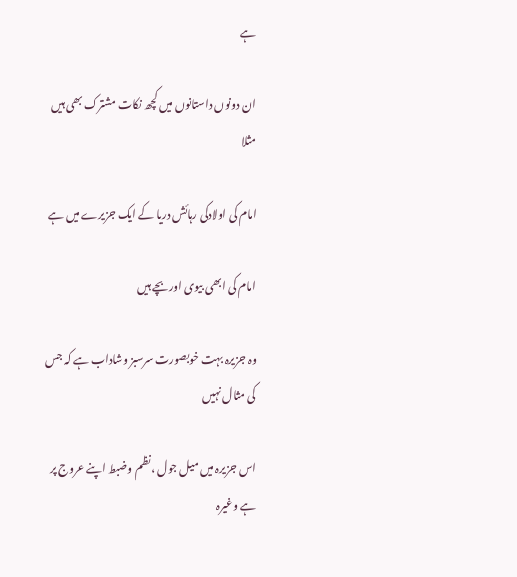ہے

ان دونوں داستانوں میں کچھ نکات مشترک بھی ہیں مثلا

امام کی اولادکی رہائش دریا کے ایک جزیرے میں ہے

امام کی ابھی بیوی اوربچے ہیں

وہ جزیرہ بہت خوبصورت سرسبز وشاداب ہے کہ جس کی مثال نہیں

اس جزیرہ میں میل جول ،نظم وضبط اپنے عروج پر ہے وغیرہ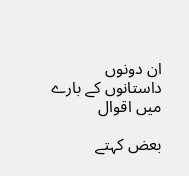ان دونوں داستانوں کے بارے میں اقوال

بعض کہتے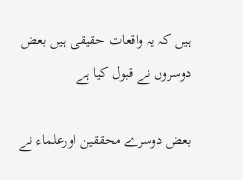ہیں کہ یہ واقعات حقیقی ہیں بعض دوسروں نے قبول کیا ہے

بعض دوسرے محققین اورعلماء نے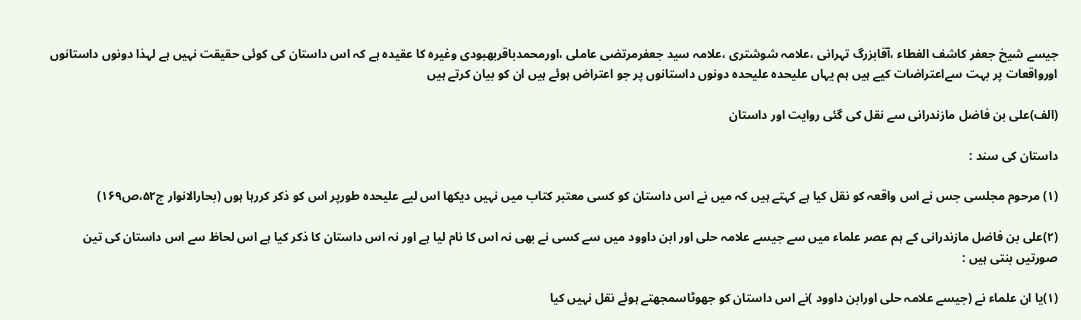جیسے شیخ جعفر کاشف الغطاء ،آقابزرگ تہرانی ،علامہ شوشتری ،علامہ سید جعفرمرتضی عاملی ،اورمحمدباقربھبودی وغیرہ کا عقیدہ ہے کہ اس داستان کی کوئی حقیقت نہیں ہے لہذا دونوں داستانوں اورواقعات پر بہت سےاعتراضات کیے ہیں ہم یہاں علیحدہ علیحدہ دونوں داستانوں پر جو اعتراض ہوئے ہیں ان کو بیان کرتے ہیں

(الف)علی بن فاضل مازندرانی سے نقل کی گئی روایت اور داستان

داستان کی سند :

(۱) مرحوم مجلسی جس نے اس واقعہ کو نقل کیا ہے کہتے ہیں کہ میں نے اس داستان کو کسی معتبر کتاب میں نہیں دیکھا اس لیے علیحدہ طورپر اس کو ذکر کررہا ہوں (بحارالانوار ج۵۲،ص۱۶۹)

(۲)علی بن فاضل مازندرانی کے ہم عصر علماء میں سے جیسے علامہ حلی اور ابن داوود میں سے کسی نے بھی نہ اس کا نام لیا ہے اور نہ اس داستان کا ذکر کیا ہے اس لحاظ سے اس داستان کی تین صورتیں بنتی ہیں :

(۱)یا ان علماء نے (جیسے علامہ حلی اورابن داوود )نے اس داستان کو جھوٹاسمجھتے ہوئے نقل نہیں کیا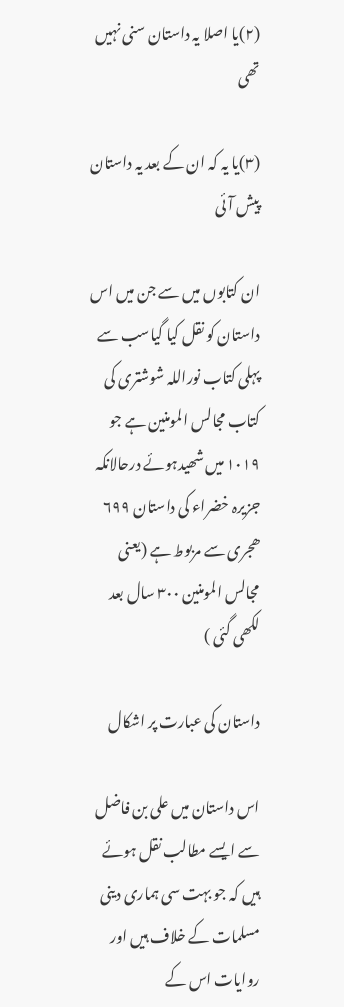(۲)یا اصلا یہ داستان سنی نہیں تھی

(۳)یا یہ کہ ان کے بعد یہ داستان پیش آئی

ان کتابوں میں سے جن میں اس داستان کو نقل کیا گیاسب سے پہلی کتاب نوراللہ شوشتری کی کتاب مجالس المومنین ہے جو ۱۰۱۹ میں شھیدہوئے درحالانکہ جزیرہ خضراء کی داستان ۶۹۹ ھجری سے مربوط ہے (یعنی مجالس المومنین ۳۰۰ سال بعد لکھی گئی )

داستان کی عبارت پر اشکال

اس داستان میں علی بن فاضل سے ایسے مطالب نقل ہوئے ہیں کہ جو بہت سی ہماری دینی مسلمات کے خلاف ہیں اور روایات اس کے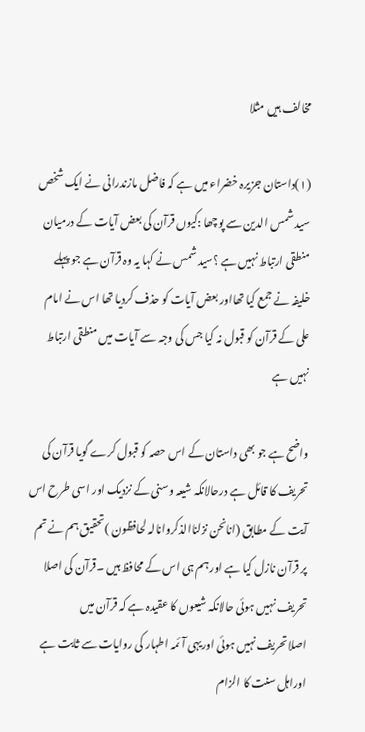مخالف ہیں مثلا

(۱)داستان جزیرہ خضراء میں ہے کہ فاضل مازندرانی نے ایک شخص سید شمس الدین سے پوچھا :کیوں قرآن کی بعض آیات کے درمیان منطقی ارتباط نہیں ہے ؟سید شمس نے کہا یہ وہ قرآن ہے جو پہلے خلیفہ نے جمع کیا تھااور بعض آیات کو حذف کردیا تھا اس نے امام علی کے قرآن کو قبول نہ کیا جس کی وجہ سے آیات میں منطقی ارتباط نہیں ہے

واضح ہے جو بھی داستان کے اس حصہ کو قبول کرے گویا قرآن کی تحریف کا قائل ہے درحالانکہ شیعہ وسنی کے نزدیک اور اسی طرح اس آیت کے مطابق (انانحن نزلناالذکروانالہ لحافظون )تحقیق ہم نے تم پر قرآن نازل کیا ہے اور ہم ہی اس کے محافظ ہیں ۔قرآن کی اصلا تحریف نہیں ہوئی حالانکہ شیعوں کا عقیدہ ہے کہ قرآن میں اصلاتحریف نہیں ہوئی اوریہی آئمہ اطہار کی روایات سے ثابت ہے اوراہل سنت کا الزام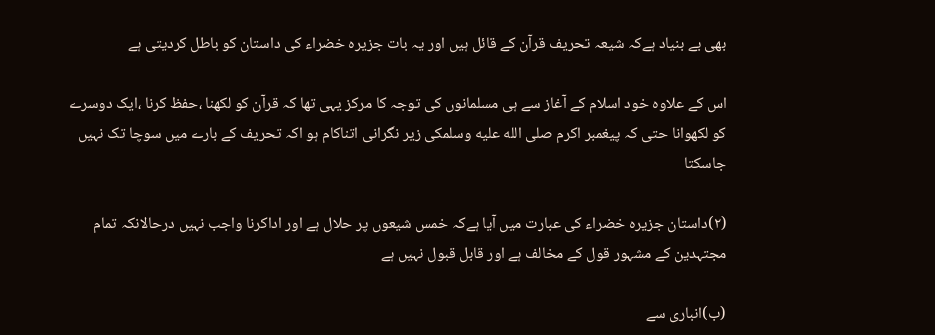بھی بے بنیاد ہےکہ شیعہ تحریف قرآن کے قائل ہیں اور یہ بات جزیرہ خضراء کی داستان کو باطل کردیتی ہے

اس کے علاوہ خود اسلام کے آغاز سے ہی مسلمانوں کی توجہ کا مرکز یہی تھا کہ قرآن کو لکھنا ،حفظ کرنا ،ایک دوسرے کو لکھوانا حتی کہ پیغمبر اکرم صلى الله عليه وسلمکی زیر نگرانی اتناکام ہو اکہ تحریف کے بارے میں سوچا تک نہیں جاسکتا

(۲)داستان جزیرہ خضراء کی عبارت میں آیا ہےکہ خمس شیعوں پر حلال ہے اور اداکرنا واجب نہیں درحالانکہ تمام مجتہدین کے مشہور قول کے مخالف ہے اور قابل قبول نہیں ہے

(ب)انباری سے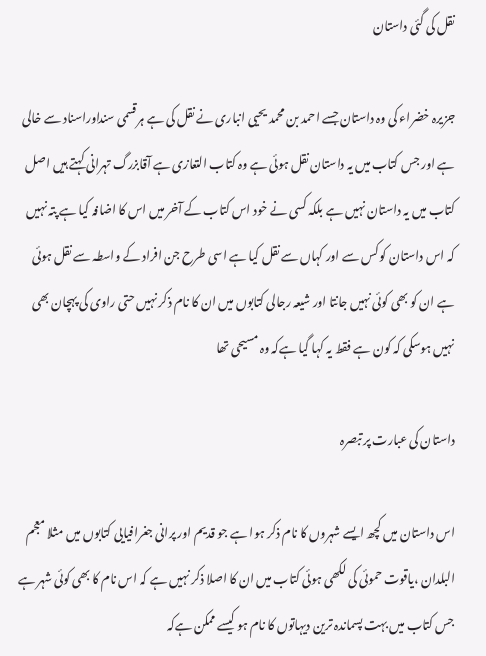نقل کی گئی داستان

جزیرہ خضراء کی وہ داستان جسے احمد بن محمد یحیی انباری نے نقل کی ہے ہرقسمی سنداوراسناد سے خالی ہے اور جس کتاب میں یہ داستان نقل ہوئی ہے وہ کتاب التعازی ہے آقابزرگ تہرانی کہتے ہیں اصل کتاب میں یہ داستان نہیں ہے بلکہ کسی نے خود اس کتاب کے آخر میں اس کا اضافہ کیا ہے پتہ نہیں کہ اس داستان کو کس سے اور کہاں سے نقل کیا ہے اسی طرح جن افراد کے واسطہ سے نقل ہوئی ہے ان کو بھی کوئی نہیں جانتا اور شیعہ رجالی کتابوں میں ان کا نام ذکر نہیں حتی راوی کی پہچان بھی نہیں ہوسکی کہ کون ہے فقط یہ کہا گیا ہےکہ وہ مسیحی تھا

داستان کی عبارت پر تبصرہ

اس داستان میں کچھ ایسے شہروں کا نام ذکر ہوا ہے جو قدیم اور پرانی جغرافیایی کتابوں میں مثلا معجم البلدان ،یاقوت حموئی کی لکھی ہوئی کتاب میں ان کا اصلا ذکر نہیں ہے کہ اس نام کا بھی کوئی شہر ہے جس کتاب میں بہت پسماندہ ترین دیہاتوں کا نام ہو کیسے ممکن ہےکہ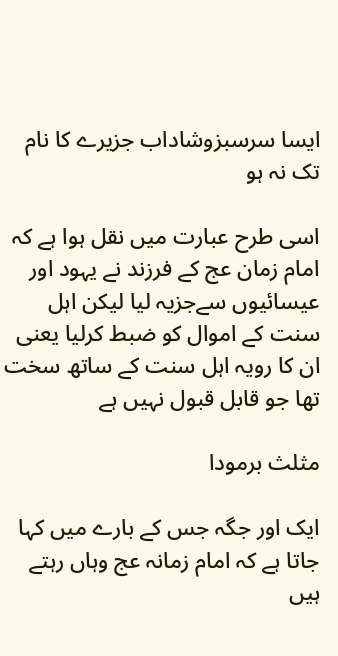ایسا سرسبزوشاداب جزیرے کا نام تک نہ ہو

اسی طرح عبارت میں نقل ہوا ہے کہ امام زمان عج کے فرزند نے یہود اور عیسائیوں سےجزیہ لیا لیکن اہل سنت کے اموال کو ضبط کرلیا یعنی ان کا رویہ اہل سنت کے ساتھ سخت تھا جو قابل قبول نہیں ہے

مثلث برمودا

ایک اور جگہ جس کے بارے میں کہا جاتا ہے کہ امام زمانہ عج وہاں رہتے ہیں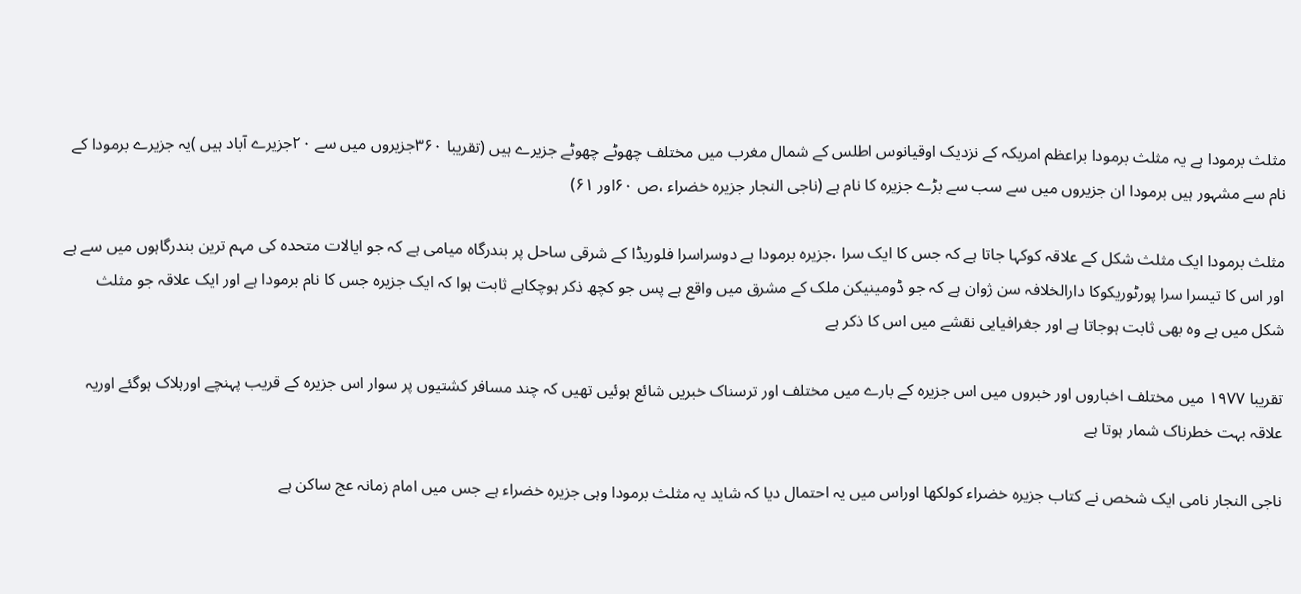مثلث برمودا ہے یہ مثلث برمودا براعظم امریکہ کے نزدیک اوقیانوس اطلس کے شمال مغرب میں مختلف چھوٹے چھوٹے جزیرے ہیں (تقریبا ۳۶۰جزیروں میں سے ۲۰جزیرے آباد ہیں )یہ جزیرے برمودا کے نام سے مشہور ہیں برمودا ان جزیروں میں سے سب سے بڑے جزیرہ کا نام ہے (ناجی النجار جزیرہ خضراء ،ص ۶۰اور ۶۱)

مثلث برمودا ایک مثلث شکل کے علاقہ کوکہا جاتا ہے کہ جس کا ایک سرا ،جزیرہ برمودا ہے دوسراسرا فلوریڈا کے شرقی ساحل پر بندرگاہ میامی ہے کہ جو ایالات متحدہ کی مہم ترین بندرگاہوں میں سے ہے اور اس کا تیسرا سرا پورٹوریکوکا دارالخلافہ سن ژوان ہے کہ جو ڈومینیکن ملک کے مشرق میں واقع ہے پس جو کچھ ذکر ہوچکاہے ثابت ہوا کہ ایک جزیرہ جس کا نام برمودا ہے اور ایک علاقہ جو مثلث شکل میں ہے وہ بھی ثابت ہوجاتا ہے اور جغرافیایی نقشے میں اس کا ذکر ہے

تقریبا ۱۹۷۷ میں مختلف اخباروں اور خبروں میں اس جزیرہ کے بارے میں مختلف اور ترسناک خبریں شائع ہوئیں تھیں کہ چند مسافر کشتیوں پر سوار اس جزیرہ کے قریب پہنچے اورہلاک ہوگئے اوریہ علاقہ بہت خطرناک شمار ہوتا ہے

ناجی النجار نامی ایک شخص نے کتاب جزیرہ خضراء کولکھا اوراس میں یہ احتمال دیا کہ شاید یہ مثلث برمودا وہی جزیرہ خضراء ہے جس میں امام زمانہ عج ساکن ہے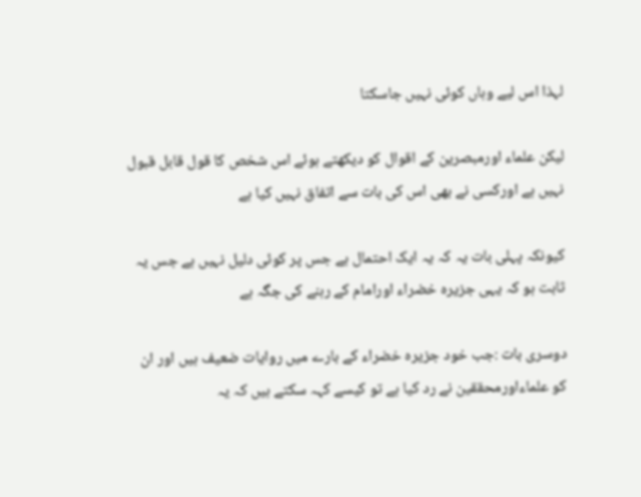لہذا اس لیے وہاں کوئی نہیں جاسکتا

لیکن علماء اورمبصرین کے اقوال کو دیکھتے ہوئے اس شخص کا قول قابل قبول نہیں ہے اورکسی نے بھی اس کی بات سے اتفاق نہیں کیا ہے

کیونکہ پہلی بات یہ کہ یہ ایک احتمال ہے جس پر کوئی دلیل نہیں ہے جس یہ ثابت ہو کہ یہی جزیرہ خضراء اورامام کے رہنے کی جگہ ہے

دوسری بات :جب خود جزیرہ خضراء کے بارے میں روایات ضعیف ہیں اور ان کو علماءاورمحققین نے رد کیا ہے تو کیسے کہہ سکتے ہیں کہ یہ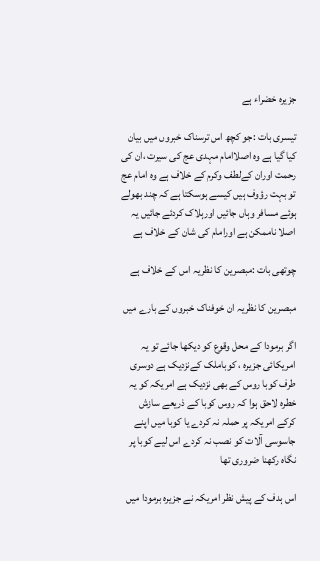جزیرہ خضراء ہے

تیسری بات :جو کچھ اس ترسناک خبروں میں بیان کیا گیا ہے وہ اصلاامام مہدی عج کی سیرت ،ان کی رحمت اوران کےلطف وکرم کے خلاف ہے وہ امام عج تو بہت رؤوف ہیں کیسے ہوسکتا ہے کہ چند بھولے ہوئے مسافر وہاں جائیں اورہلاک کردئے جائیں یہ اصلا ناممکن ہے اورامام کی شان کے خلاف ہے

چوتھی بات :مبصرین کا نظریہ اس کے خلاف ہے

مبصرین کا نظریہ ان خوفناک خبروں کے بارے میں

اگر برمودا کے محل وقوع کو دیکھا جائے تو یہ امریکائی جزیرہ ، کوباملک کےنزدیک ہے دوسری طرف کوبا روس کے بھی نزدیک ہے امریکہ کو یہ خطرہ لاحق ہوا کہ روس کوبا کے ذریعے سازش کرکے امریکہ پر حملہ نہ کردے یا کوبا میں اپنے جاسوسی آلات کو نصب نہ کردے اس لیے کوبا پر نگاہ رکھنا ضروری تھا

اس ہدف کے پیش نظر امریکہ نے جزیرہ برمودا میں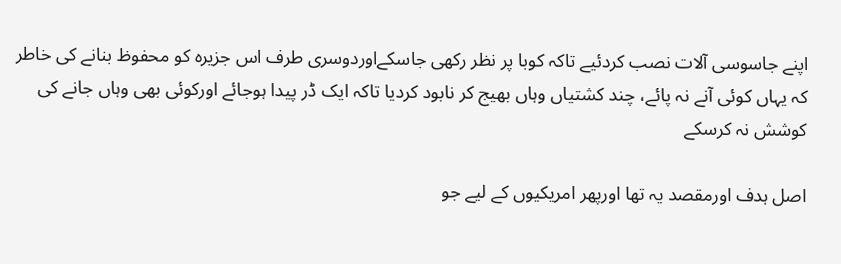اپنے جاسوسی آلات نصب کردئیے تاکہ کوبا پر نظر رکھی جاسکےاوردوسری طرف اس جزیرہ کو محفوظ بنانے کی خاطر کہ یہاں کوئی آنے نہ پائے، چند کشتیاں وہاں بھیج کر نابود کردیا تاکہ ایک ڈر پیدا ہوجائے اورکوئی بھی وہاں جانے کی کوشش نہ کرسکے

اصل ہدف اورمقصد یہ تھا اورپھر امریکیوں کے لیے جو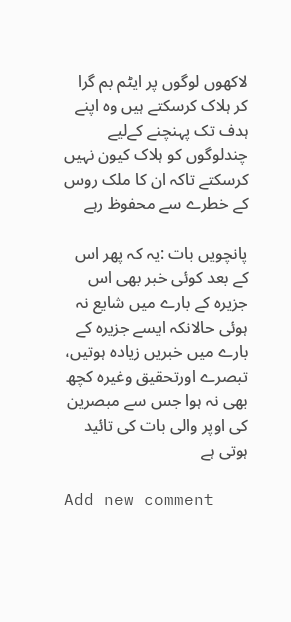لاکھوں لوگوں پر ایٹم بم گرا کر ہلاک کرسکتے ہیں وہ اپنے ہدف تک پہنچنے کےلیے چندلوگوں کو ہلاک کیون نہیں کرسکتے تاکہ ان کا ملک روس کے خطرے سے محفوظ رہے

پانچویں بات :یہ کہ پھر اس کے بعد کوئی خبر بھی اس جزیرہ کے بارے میں شایع نہ ہوئی حالانکہ ایسے جزیرہ کے بارے میں خبریں زیادہ ہوتیں، تبصرے اورتحقیق وغیرہ کچھ بھی نہ ہوا جس سے مبصرین کی اوپر والی بات کی تائید ہوتی ہے

Add new comment